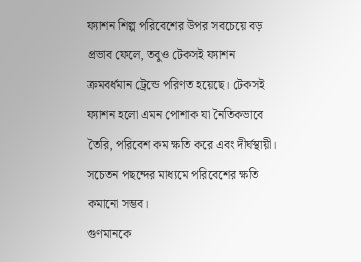ফ্যাশন শিল্প পরিবেশের উপর সবচেয়ে বড় প্রভাব ফেলে, তবুও টেকসই ফ্যাশন ক্রমবর্ধমান ট্রেন্ডে পরিণত হয়েছে। টেকসই ফ্যাশন হলো এমন পোশাক যা নৈতিকভাবে তৈরি, পরিবেশ কম ক্ষতি করে এবং দীর্ঘস্থায়ী। সচেতন পছন্দের মাধ্যমে পরিবেশের ক্ষতি কমানো সম্ভব।
গুণমানকে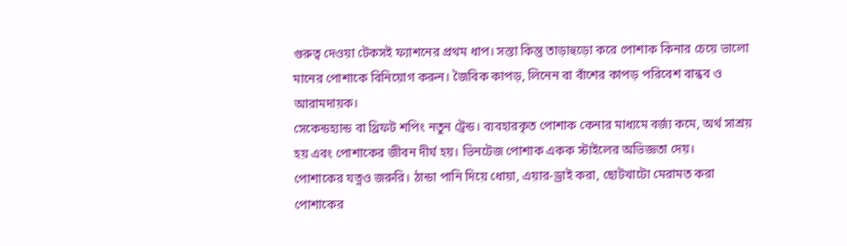গুরুত্ব দেওয়া টেকসই ফ্যাশনের প্রথম ধাপ। সস্তা কিন্তু তাড়াহুড়ো করে পোশাক কিনার চেয়ে ভালো মানের পোশাকে বিনিয়োগ করুন। জৈবিক কাপড়, লিনেন বা বাঁশের কাপড় পরিবেশ বান্ধব ও আরামদায়ক।
সেকেন্ডহ্যান্ড বা থ্রিফট শপিং নতুন ট্রেন্ড। ব্যবহারকৃত পোশাক কেনার মাধ্যমে বর্জ্য কমে, অর্থ সাশ্রয় হয় এবং পোশাকের জীবন দীর্ঘ হয়। ভিনটেজ পোশাক একক স্টাইলের অভিজ্ঞতা দেয়।
পোশাকের যত্নও জরুরি। ঠান্ডা পানি দিয়ে ধোয়া, এয়ার-ড্রাই করা, ছোটখাটো মেরামত করা পোশাকের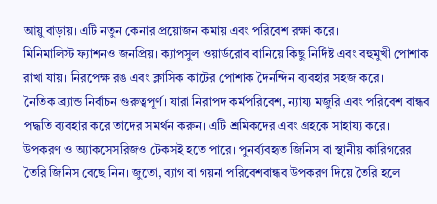আয়ু বাড়ায়। এটি নতুন কেনার প্রয়োজন কমায় এবং পরিবেশ রক্ষা করে।
মিনিমালিস্ট ফ্যাশনও জনপ্রিয়। ক্যাপসুল ওয়ার্ডরোব বানিয়ে কিছু নির্দিষ্ট এবং বহুমুখী পোশাক রাখা যায়। নিরপেক্ষ রঙ এবং ক্লাসিক কাটের পোশাক দৈনন্দিন ব্যবহার সহজ করে।
নৈতিক ব্র্যান্ড নির্বাচন গুরুত্বপূর্ণ। যারা নিরাপদ কর্মপরিবেশ, ন্যায্য মজুরি এবং পরিবেশ বান্ধব পদ্ধতি ব্যবহার করে তাদের সমর্থন করুন। এটি শ্রমিকদের এবং গ্রহকে সাহায্য করে।
উপকরণ ও অ্যাকসেসরিজও টেকসই হতে পারে। পুনর্ব্যবহৃত জিনিস বা স্থানীয় কারিগরের তৈরি জিনিস বেছে নিন। জুতো, ব্যাগ বা গয়না পরিবেশবান্ধব উপকরণ দিয়ে তৈরি হলে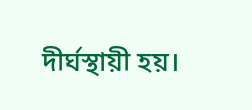দীর্ঘস্থায়ী হয়।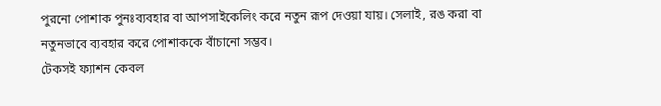পুরনো পোশাক পুনঃব্যবহার বা আপসাইকেলিং করে নতুন রূপ দেওয়া যায়। সেলাই, রঙ করা বা নতুনভাবে ব্যবহার করে পোশাককে বাঁচানো সম্ভব।
টেকসই ফ্যাশন কেবল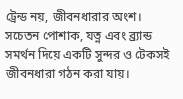ট্রেন্ড নয়, জীবনধারার অংশ। সচেতন পোশাক, যত্ন এবং ব্র্যান্ড সমর্থন দিয়ে একটি সুন্দর ও টেকসই জীবনধারা গঠন করা যায়।